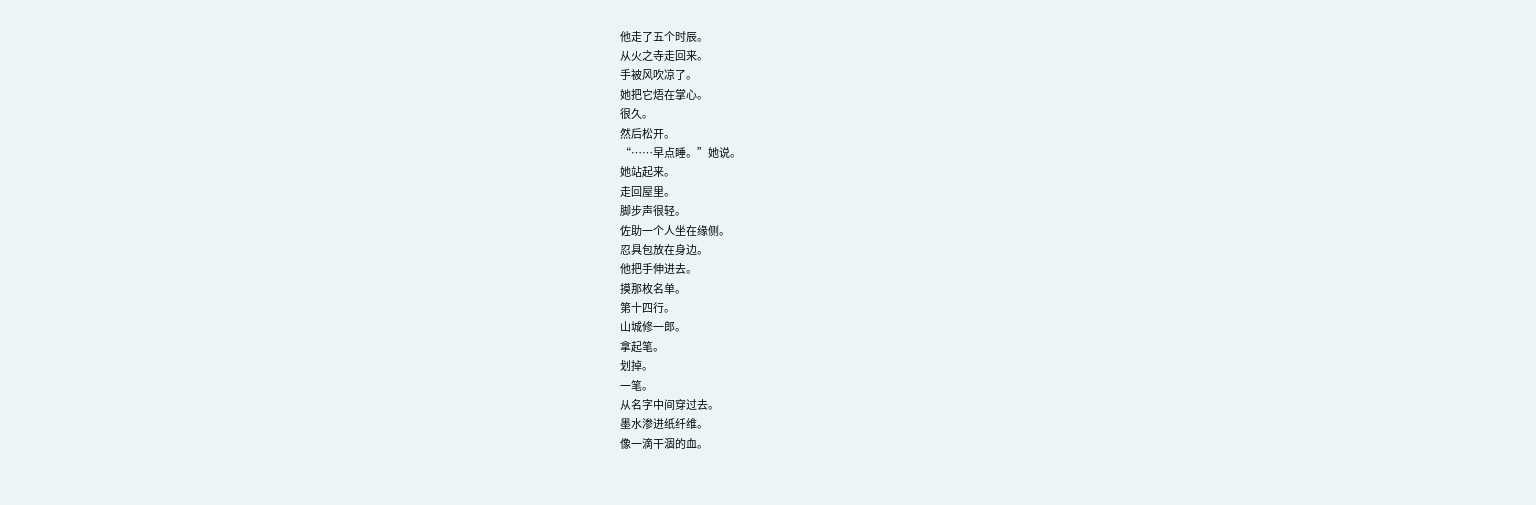他走了五个时辰。
从火之寺走回来。
手被风吹凉了。
她把它焐在掌心。
很久。
然后松开。
“……早点睡。”她说。
她站起来。
走回屋里。
脚步声很轻。
佐助一个人坐在缘侧。
忍具包放在身边。
他把手伸进去。
摸那枚名单。
第十四行。
山城修一郎。
拿起笔。
划掉。
一笔。
从名字中间穿过去。
墨水渗进纸纤维。
像一滴干涸的血。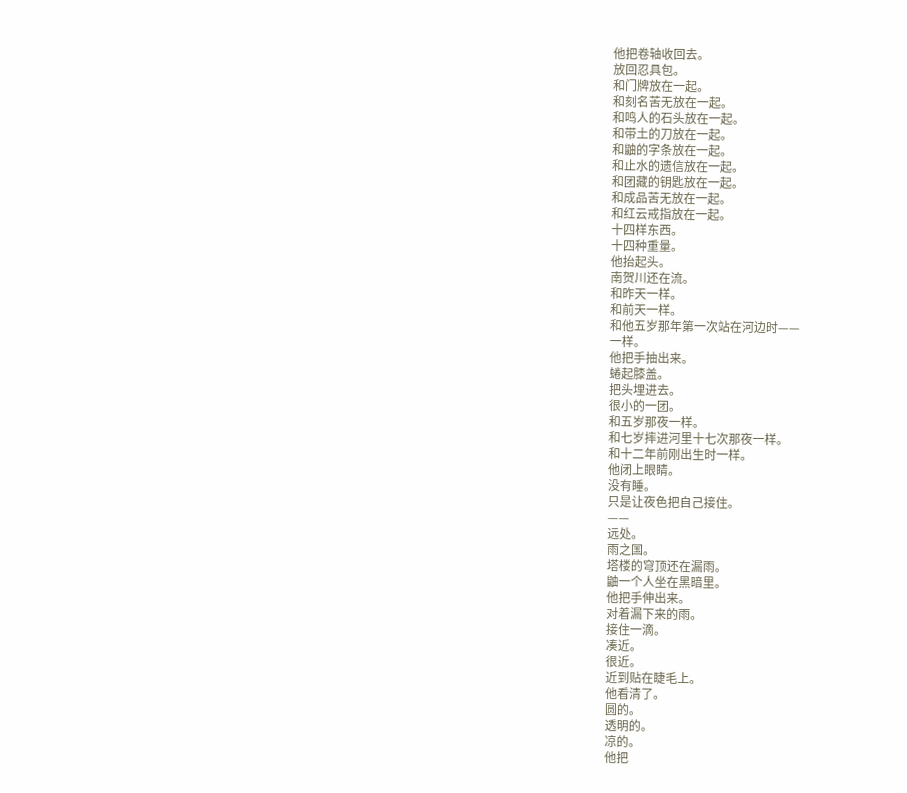他把卷轴收回去。
放回忍具包。
和门牌放在一起。
和刻名苦无放在一起。
和鸣人的石头放在一起。
和带土的刀放在一起。
和鼬的字条放在一起。
和止水的遗信放在一起。
和团藏的钥匙放在一起。
和成品苦无放在一起。
和红云戒指放在一起。
十四样东西。
十四种重量。
他抬起头。
南贺川还在流。
和昨天一样。
和前天一样。
和他五岁那年第一次站在河边时——
一样。
他把手抽出来。
蜷起膝盖。
把头埋进去。
很小的一团。
和五岁那夜一样。
和七岁摔进河里十七次那夜一样。
和十二年前刚出生时一样。
他闭上眼睛。
没有睡。
只是让夜色把自己接住。
——
远处。
雨之国。
塔楼的穹顶还在漏雨。
鼬一个人坐在黑暗里。
他把手伸出来。
对着漏下来的雨。
接住一滴。
凑近。
很近。
近到贴在睫毛上。
他看清了。
圆的。
透明的。
凉的。
他把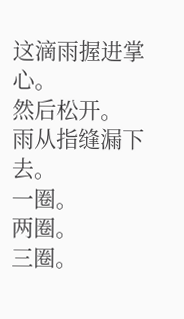这滴雨握进掌心。
然后松开。
雨从指缝漏下去。
一圈。
两圈。
三圈。